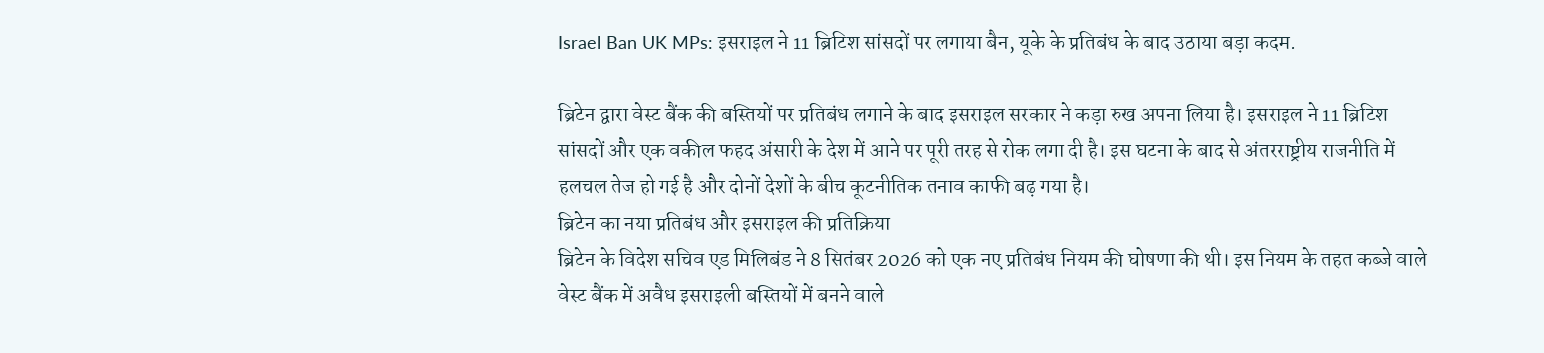Israel Ban UK MPs: इसराइल ने 11 ब्रिटिश सांसदों पर लगाया बैन, यूके के प्रतिबंध के बाद उठाया बड़ा कदम.

ब्रिटेन द्वारा वेस्ट बैंक की बस्तियों पर प्रतिबंध लगाने के बाद इसराइल सरकार ने कड़ा रुख अपना लिया है। इसराइल ने 11 ब्रिटिश सांसदों और एक वकील फहद अंसारी के देश में आने पर पूरी तरह से रोक लगा दी है। इस घटना के बाद से अंतरराष्ट्रीय राजनीति में हलचल तेज हो गई है और दोनों देशों के बीच कूटनीतिक तनाव काफी बढ़ गया है।
ब्रिटेन का नया प्रतिबंध और इसराइल की प्रतिक्रिया
ब्रिटेन के विदेश सचिव एड मिलिबंड ने 8 सितंबर 2026 को एक नए प्रतिबंध नियम की घोषणा की थी। इस नियम के तहत कब्जे वाले वेस्ट बैंक में अवैध इसराइली बस्तियों में बनने वाले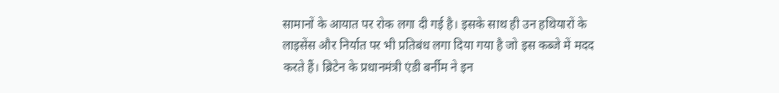सामानों के आयात पर रोक लगा दी गई है। इसके साथ ही उन हथियारों के लाइसेंस और निर्यात पर भी प्रतिबंध लगा दिया गया है जो इस कब्जे में मदद करते हैं। ब्रिटेन के प्रधानमंत्री एंडी बर्नीम ने इन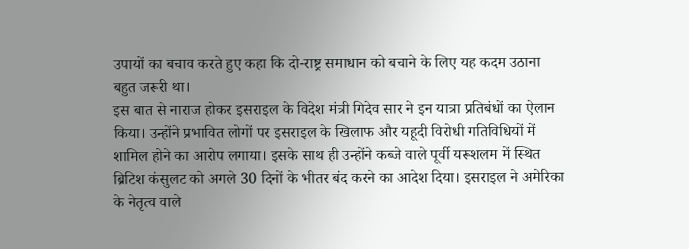उपायों का बचाव करते हुए कहा कि दो-राष्ट्र समाधान को बचाने के लिए यह कदम उठाना बहुत जरूरी था।
इस बात से नाराज होकर इसराइल के विदेश मंत्री गिदेव सार ने इन यात्रा प्रतिबंधों का ऐलान किया। उन्होंने प्रभावित लोगों पर इसराइल के खिलाफ और यहूदी विरोधी गतिविधियों में शामिल होने का आरोप लगाया। इसके साथ ही उन्होंने कब्जे वाले पूर्वी यरूशलम में स्थित ब्रिटिश कंसुलट को अगले 30 दिनों के भीतर बंद करने का आदेश दिया। इसराइल ने अमेरिका के नेतृत्व वाले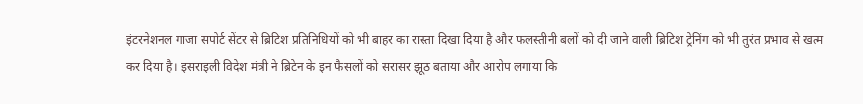इंटरनेशनल गाजा सपोर्ट सेंटर से ब्रिटिश प्रतिनिधियों को भी बाहर का रास्ता दिखा दिया है और फलस्तीनी बलों को दी जाने वाली ब्रिटिश ट्रेनिंग को भी तुरंत प्रभाव से खत्म कर दिया है। इसराइली विदेश मंत्री ने ब्रिटेन के इन फैसलों को सरासर झूठ बताया और आरोप लगाया कि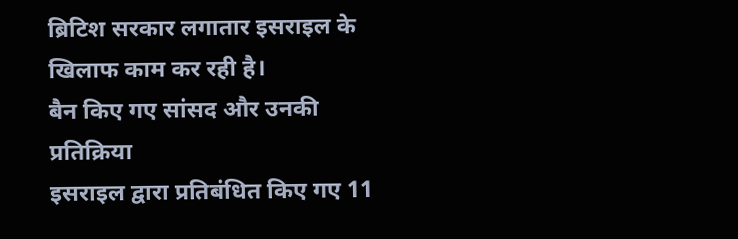ब्रिटिश सरकार लगातार इसराइल के खिलाफ काम कर रही है।
बैन किए गए सांसद और उनकी प्रतिक्रिया
इसराइल द्वारा प्रतिबंधित किए गए 11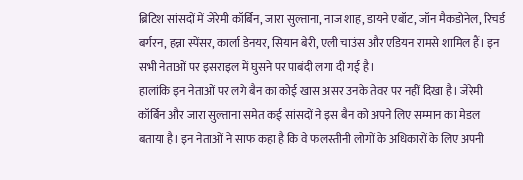ब्रिटिश सांसदों में जेरेमी कॉर्बिन, जारा सुल्ताना, नाज शाह, डायने एबॉट, जॉन मैकडोनेल, रिचर्ड बर्गरन, हन्ना स्पेंसर, कार्ला डेनयर, सियान बेरी, एली चाउंस और एडियन रामसे शामिल हैं। इन सभी नेताओं पर इसराइल में घुसने पर पाबंदी लगा दी गई है।
हालांकि इन नेताओं पर लगे बैन का कोई खास असर उनके तेवर पर नहीं दिखा है। जेरेमी कॉर्बिन और जारा सुल्ताना समेत कई सांसदों ने इस बैन को अपने लिए सम्मान का मेडल बताया है। इन नेताओं ने साफ कहा है कि वे फलस्तीनी लोगों के अधिकारों के लिए अपनी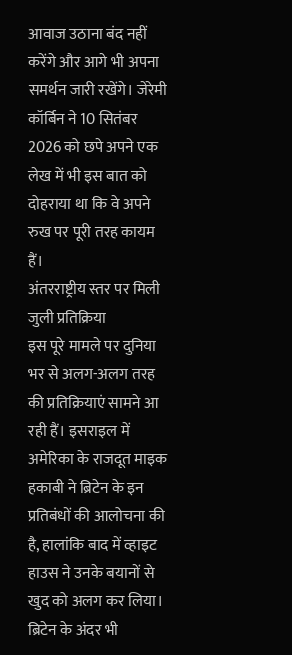आवाज उठाना बंद नहीं करेंगे और आगे भी अपना समर्थन जारी रखेंगे। जेरेमी कॉर्बिन ने 10 सितंबर 2026 को छपे अपने एक लेख में भी इस बात को दोहराया था कि वे अपने रुख पर पूरी तरह कायम हैं।
अंतरराष्ट्रीय स्तर पर मिली जुली प्रतिक्रिया
इस पूरे मामले पर दुनिया भर से अलग-अलग तरह की प्रतिक्रियाएं सामने आ रही हैं। इसराइल में अमेरिका के राजदूत माइक हकाबी ने ब्रिटेन के इन प्रतिबंधों की आलोचना की है, हालांकि बाद में व्हाइट हाउस ने उनके बयानों से खुद को अलग कर लिया। ब्रिटेन के अंदर भी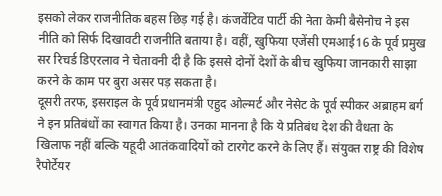इसको लेकर राजनीतिक बहस छिड़ गई है। कंजर्वेटिव पार्टी की नेता केमी बैसेनोच ने इस नीति को सिर्फ दिखावटी राजनीति बताया है। वहीं, खुफिया एजेंसी एमआई16 के पूर्व प्रमुख सर रिचर्ड डिएरलाव ने चेतावनी दी है कि इससे दोनों देशों के बीच खुफिया जानकारी साझा करने के काम पर बुरा असर पड़ सकता है।
दूसरी तरफ, इसराइल के पूर्व प्रधानमंत्री एहुद ओल्मर्ट और नेसेट के पूर्व स्पीकर अब्राहम बर्ग ने इन प्रतिबंधों का स्वागत किया है। उनका मानना है कि ये प्रतिबंध देश की वैधता के खिलाफ नहीं बल्कि यहूदी आतंकवादियों को टारगेट करने के लिए हैं। संयुक्त राष्ट्र की विशेष रैपोर्टेयर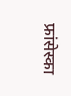फ्रांसेस्का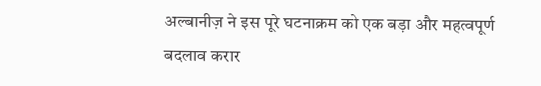अल्बानीज़ ने इस पूरे घटनाक्रम को एक बड़ा और महत्वपूर्ण बदलाव करार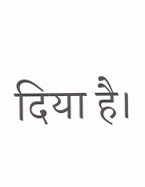दिया है।